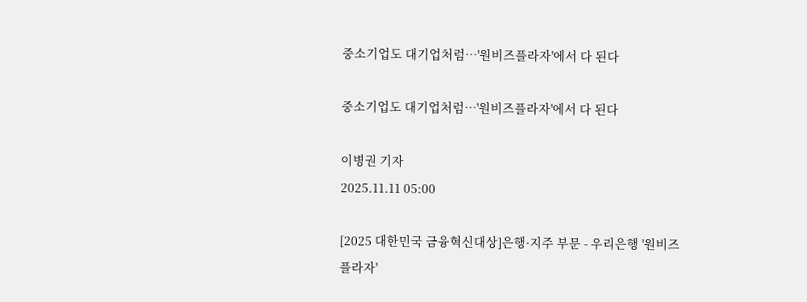중소기업도 대기업처럼…'원비즈플라자'에서 다 된다

중소기업도 대기업처럼…'원비즈플라자'에서 다 된다

이병권 기자
2025.11.11 05:00

[2025 대한민국 금융혁신대상]은행·지주 부문 - 우리은행 '원비즈플라자'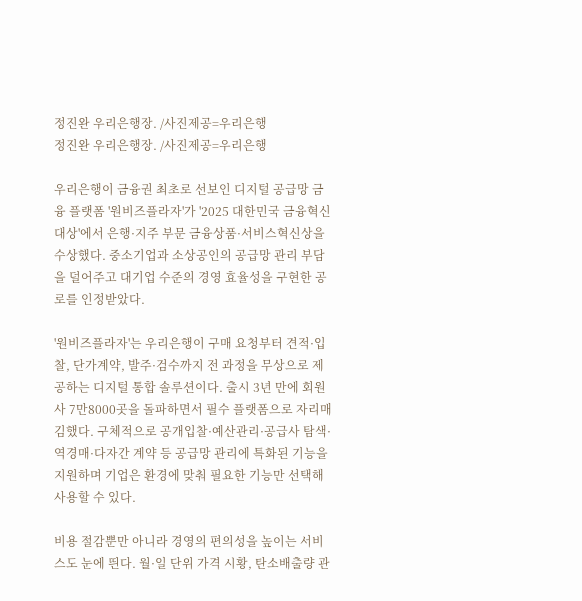정진완 우리은행장. /사진제공=우리은행
정진완 우리은행장. /사진제공=우리은행

우리은행이 금융권 최초로 선보인 디지털 공급망 금융 플랫폼 '원비즈플라자'가 '2025 대한민국 금융혁신대상'에서 은행·지주 부문 금융상품·서비스혁신상을 수상했다. 중소기업과 소상공인의 공급망 관리 부담을 덜어주고 대기업 수준의 경영 효율성을 구현한 공로를 인정받았다.

'원비즈플라자'는 우리은행이 구매 요청부터 견적·입찰, 단가계약, 발주·검수까지 전 과정을 무상으로 제공하는 디지털 통합 솔루션이다. 출시 3년 만에 회원사 7만8000곳을 돌파하면서 필수 플랫폼으로 자리매김했다. 구체적으로 공개입찰·예산관리·공급사 탐색·역경매·다자간 계약 등 공급망 관리에 특화된 기능을 지원하며 기업은 환경에 맞춰 필요한 기능만 선택해 사용할 수 있다.

비용 절감뿐만 아니라 경영의 편의성을 높이는 서비스도 눈에 띈다. 월·일 단위 가격 시황, 탄소배출량 관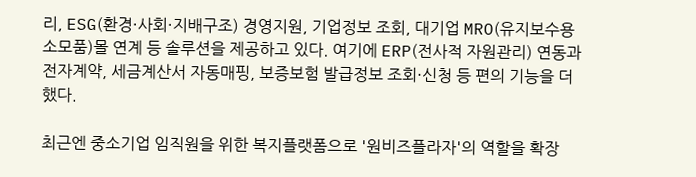리, ESG(환경·사회·지배구조) 경영지원, 기업정보 조회, 대기업 MRO(유지보수용 소모품)몰 연계 등 솔루션을 제공하고 있다. 여기에 ERP(전사적 자원관리) 연동과 전자계약, 세금계산서 자동매핑, 보증보험 발급정보 조회·신청 등 편의 기능을 더했다.

최근엔 중소기업 임직원을 위한 복지플랫폼으로 '원비즈플라자'의 역할을 확장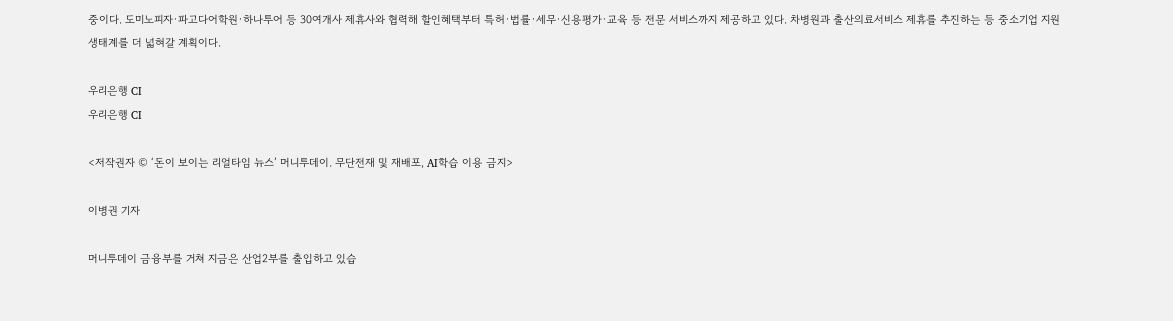중이다. 도미노피자·파고다어학원·하나투어 등 30여개사 제휴사와 협력해 할인혜택부터 특허·법률·세무·신용평가·교육 등 전문 서비스까지 제공하고 있다. 차병원과 출산의료서비스 제휴를 추진하는 등 중소기업 지원 생태계를 더 넓혀갈 계획이다.

우리은행 CI
우리은행 CI

<저작권자 © ‘돈이 보이는 리얼타임 뉴스’ 머니투데이. 무단전재 및 재배포, AI학습 이용 금지>

이병권 기자

머니투데이 금융부를 거쳐 지금은 산업2부를 출입하고 있습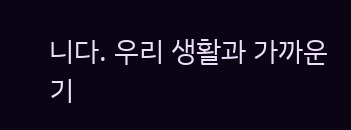니다. 우리 생활과 가까운 기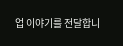업 이야기를 전달합니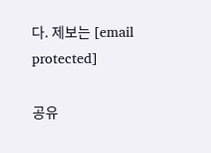다. 제보는 [email protected]

공유